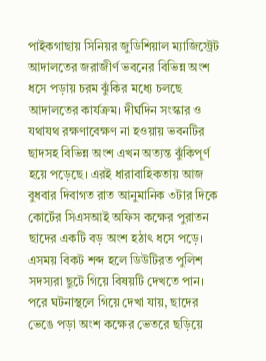পাইকগাছায় সিনিয়র জুডিশিয়াল ম্যাজিস্ট্রেট আদালতের জরাজীর্ণ ভবনের বিভিন্ন অংশ ধসে পড়ায় চরম ঝুঁকির মধ্যে চলছে আদালতের কার্যক্রম। দীর্ঘদিন সংস্কার ও যথাযথ রক্ষণাবেক্ষণ না হওয়ায় ভবনটির ছাদসহ বিভিন্ন অংশ এখন অত্যন্ত ঝুঁকিপূর্ণ হয়ে পড়েছে। এরই ধারাবাহিকতায় আজ বুধবার দিবাগত রাত আনুমানিক ৩টার দিকে কোর্টের সিএসআই অফিস কক্ষের পুরাতন ছাদের একটি বড় অংশ হঠাৎ ধসে পড়ে।
এসময় বিকট শব্দ হলে ডিউটিরত পুলিশ সদস্যরা ছুটে গিয়ে বিষয়টি দেখতে পান। পরে ঘটনাস্থলে গিয়ে দেখা যায়, ছাদের ভেঙে পড়া অংশ কক্ষের ভেতরে ছড়িয়ে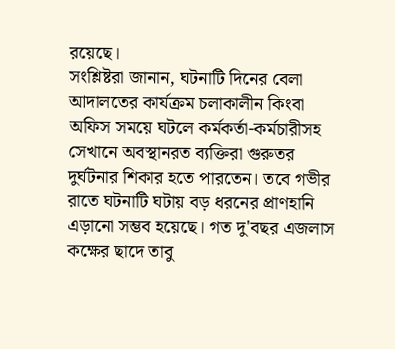রয়েছে।
সংশ্লিষ্টরা জানান, ঘটনাটি দিনের বেলা আদালতের কার্যক্রম চলাকালীন কিংবা অফিস সময়ে ঘটলে কর্মকর্তা-কর্মচারীসহ সেখানে অবস্থানরত ব্যক্তিরা গুরুতর দুর্ঘটনার শিকার হতে পারতেন। তবে গভীর রাতে ঘটনাটি ঘটায় বড় ধরনের প্রাণহানি এড়ানো সম্ভব হয়েছে। গত দু'বছর এজলাস কক্ষের ছাদে তাবু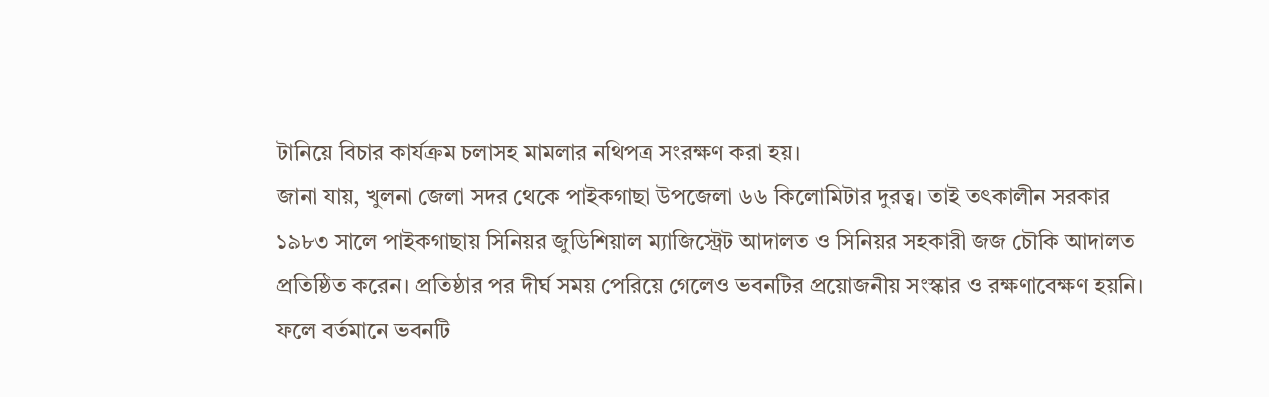টানিয়ে বিচার কার্যক্রম চলাসহ মামলার নথিপত্র সংরক্ষণ করা হয়।
জানা যায়, খুলনা জেলা সদর থেকে পাইকগাছা উপজেলা ৬৬ কিলোমিটার দুরত্ব। তাই তৎকালীন সরকার ১৯৮৩ সালে পাইকগাছায় সিনিয়র জুডিশিয়াল ম্যাজিস্ট্রেট আদালত ও সিনিয়র সহকারী জজ চৌকি আদালত প্রতিষ্ঠিত করেন। প্রতিষ্ঠার পর দীর্ঘ সময় পেরিয়ে গেলেও ভবনটির প্রয়োজনীয় সংস্কার ও রক্ষণাবেক্ষণ হয়নি। ফলে বর্তমানে ভবনটি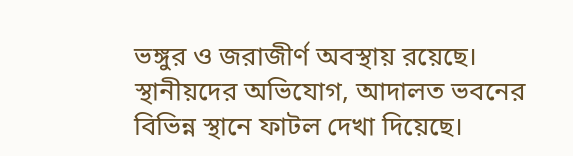ভঙ্গুর ও জরাজীর্ণ অবস্থায় রয়েছে।
স্থানীয়দের অভিযোগ, আদালত ভবনের বিভিন্ন স্থানে ফাটল দেখা দিয়েছে।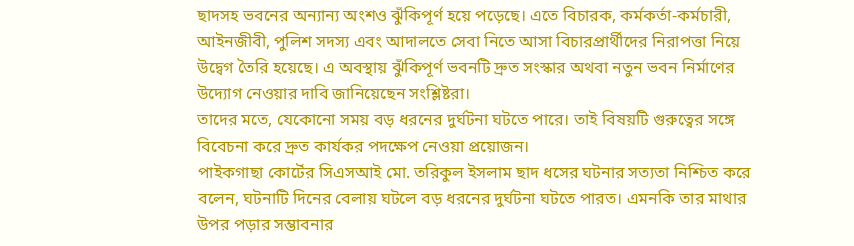ছাদসহ ভবনের অন্যান্য অংশও ঝুঁকিপূর্ণ হয়ে পড়েছে। এতে বিচারক, কর্মকর্তা-কর্মচারী, আইনজীবী, পুলিশ সদস্য এবং আদালতে সেবা নিতে আসা বিচারপ্রার্থীদের নিরাপত্তা নিয়ে উদ্বেগ তৈরি হয়েছে। এ অবস্থায় ঝুঁকিপূর্ণ ভবনটি দ্রুত সংস্কার অথবা নতুন ভবন নির্মাণের উদ্যোগ নেওয়ার দাবি জানিয়েছেন সংশ্লিষ্টরা।
তাদের মতে, যেকোনো সময় বড় ধরনের দুর্ঘটনা ঘটতে পারে। তাই বিষয়টি গুরুত্বের সঙ্গে বিবেচনা করে দ্রুত কার্যকর পদক্ষেপ নেওয়া প্রয়োজন।
পাইকগাছা কোর্টের সিএসআই মো. তরিকুল ইসলাম ছাদ ধসের ঘটনার সত্যতা নিশ্চিত করে বলেন, ঘটনাটি দিনের বেলায় ঘটলে বড় ধরনের দুর্ঘটনা ঘটতে পারত। এমনকি তার মাথার উপর পড়ার সম্ভাবনার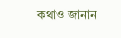কথাও জানান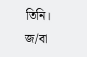তিনি।
জ/বা